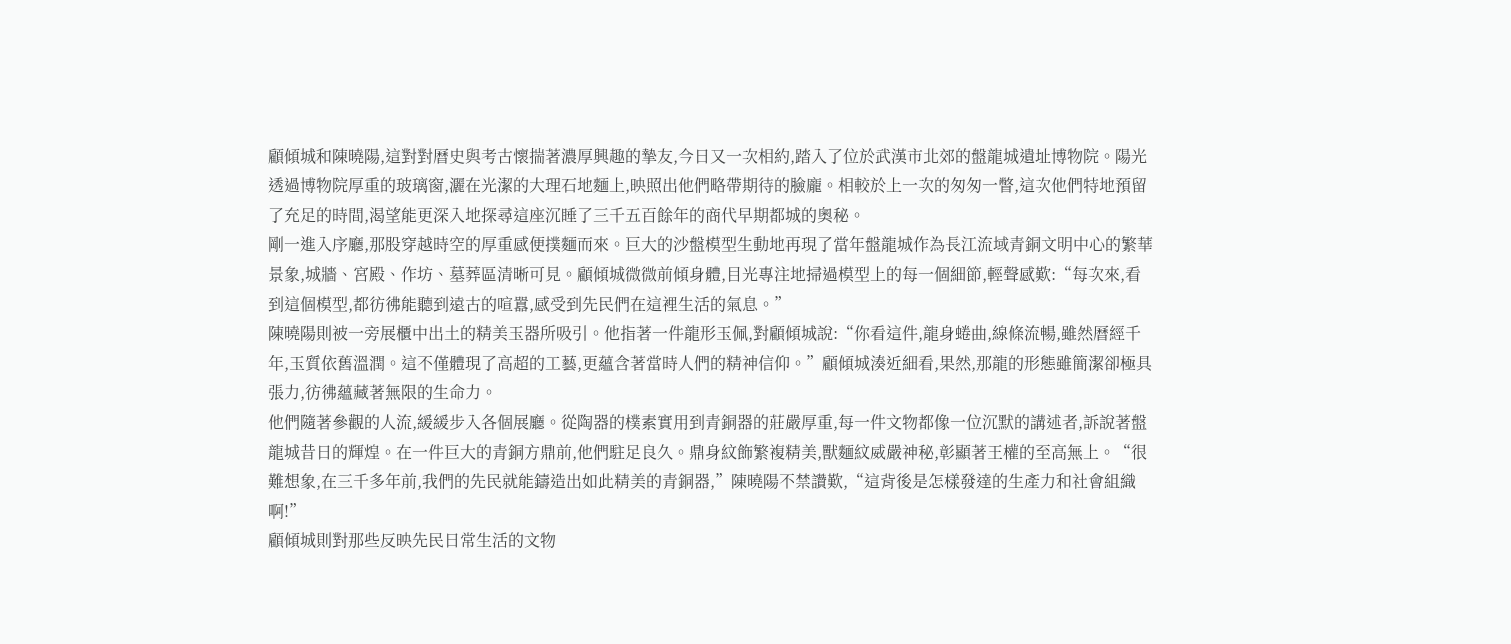顧傾城和陳曉陽,這對對曆史與考古懷揣著濃厚興趣的摯友,今日又一次相約,踏入了位於武漢市北郊的盤龍城遺址博物院。陽光透過博物院厚重的玻璃窗,灑在光潔的大理石地麵上,映照出他們略帶期待的臉龐。相較於上一次的匆匆一瞥,這次他們特地預留了充足的時間,渴望能更深入地探尋這座沉睡了三千五百餘年的商代早期都城的奧秘。
剛一進入序廳,那股穿越時空的厚重感便撲麵而來。巨大的沙盤模型生動地再現了當年盤龍城作為長江流域青銅文明中心的繁華景象,城牆、宮殿、作坊、墓葬區清晰可見。顧傾城微微前傾身體,目光專注地掃過模型上的每一個細節,輕聲感歎:“每次來,看到這個模型,都彷彿能聽到遠古的喧囂,感受到先民們在這裡生活的氣息。”
陳曉陽則被一旁展櫃中出土的精美玉器所吸引。他指著一件龍形玉佩,對顧傾城說:“你看這件,龍身蜷曲,線條流暢,雖然曆經千年,玉質依舊溫潤。這不僅體現了高超的工藝,更蘊含著當時人們的精神信仰。”顧傾城湊近細看,果然,那龍的形態雖簡潔卻極具張力,彷彿蘊藏著無限的生命力。
他們隨著參觀的人流,緩緩步入各個展廳。從陶器的樸素實用到青銅器的莊嚴厚重,每一件文物都像一位沉默的講述者,訴說著盤龍城昔日的輝煌。在一件巨大的青銅方鼎前,他們駐足良久。鼎身紋飾繁複精美,獸麵紋威嚴神秘,彰顯著王權的至高無上。“很難想象,在三千多年前,我們的先民就能鑄造出如此精美的青銅器,”陳曉陽不禁讚歎,“這背後是怎樣發達的生產力和社會組織啊!”
顧傾城則對那些反映先民日常生活的文物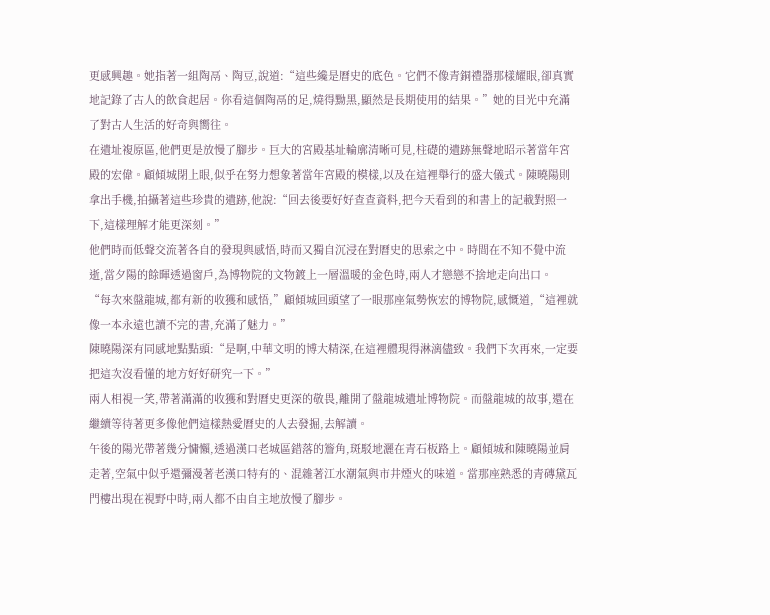更感興趣。她指著一組陶鬲、陶豆,說道:“這些纔是曆史的底色。它們不像青銅禮器那樣耀眼,卻真實地記錄了古人的飲食起居。你看這個陶鬲的足,燒得黝黑,顯然是長期使用的結果。”她的目光中充滿了對古人生活的好奇與嚮往。
在遺址複原區,他們更是放慢了腳步。巨大的宮殿基址輪廓清晰可見,柱礎的遺跡無聲地昭示著當年宮殿的宏偉。顧傾城閉上眼,似乎在努力想象著當年宮殿的模樣,以及在這裡舉行的盛大儀式。陳曉陽則拿出手機,拍攝著這些珍貴的遺跡,他說:“回去後要好好查查資料,把今天看到的和書上的記載對照一下,這樣理解才能更深刻。”
他們時而低聲交流著各自的發現與感悟,時而又獨自沉浸在對曆史的思索之中。時間在不知不覺中流逝,當夕陽的餘暉透過窗戶,為博物院的文物鍍上一層溫暖的金色時,兩人才戀戀不捨地走向出口。
“每次來盤龍城,都有新的收獲和感悟,”顧傾城回頭望了一眼那座氣勢恢宏的博物院,感慨道,“這裡就像一本永遠也讀不完的書,充滿了魅力。”
陳曉陽深有同感地點點頭:“是啊,中華文明的博大精深,在這裡體現得淋漓儘致。我們下次再來,一定要把這次沒看懂的地方好好研究一下。”
兩人相視一笑,帶著滿滿的收獲和對曆史更深的敬畏,離開了盤龍城遺址博物院。而盤龍城的故事,還在繼續等待著更多像他們這樣熱愛曆史的人去發掘,去解讀。
午後的陽光帶著幾分慵懶,透過漢口老城區錯落的簷角,斑駁地灑在青石板路上。顧傾城和陳曉陽並肩走著,空氣中似乎還彌漫著老漢口特有的、混雜著江水潮氣與市井煙火的味道。當那座熟悉的青磚黛瓦門樓出現在視野中時,兩人都不由自主地放慢了腳步。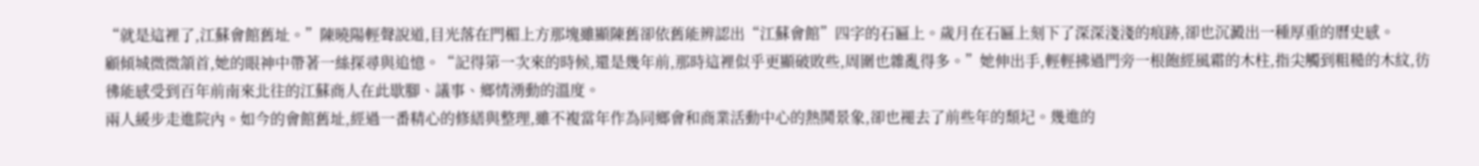“就是這裡了,江蘇會館舊址。”陳曉陽輕聲說道,目光落在門楣上方那塊雖顯陳舊卻依舊能辨認出“江蘇會館”四字的石匾上。歲月在石匾上刻下了深深淺淺的痕跡,卻也沉澱出一種厚重的曆史感。
顧傾城微微頷首,她的眼神中帶著一絲探尋與追憶。“記得第一次來的時候,還是幾年前,那時這裡似乎更顯破敗些,周圍也雜亂得多。”她伸出手,輕輕拂過門旁一根飽經風霜的木柱,指尖觸到粗糙的木紋,彷彿能感受到百年前南來北往的江蘇商人在此歇腳、議事、鄉情湧動的溫度。
兩人緩步走進院內。如今的會館舊址,經過一番精心的修繕與整理,雖不複當年作為同鄉會和商業活動中心的熱鬨景象,卻也褪去了前些年的頹圮。幾進的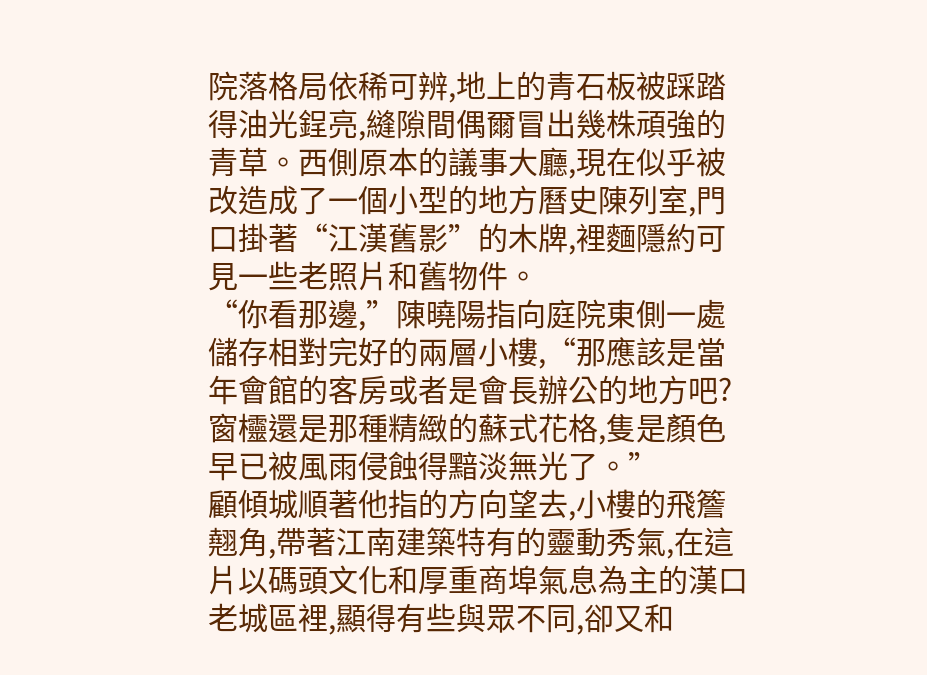院落格局依稀可辨,地上的青石板被踩踏得油光鋥亮,縫隙間偶爾冒出幾株頑強的青草。西側原本的議事大廳,現在似乎被改造成了一個小型的地方曆史陳列室,門口掛著“江漢舊影”的木牌,裡麵隱約可見一些老照片和舊物件。
“你看那邊,”陳曉陽指向庭院東側一處儲存相對完好的兩層小樓,“那應該是當年會館的客房或者是會長辦公的地方吧?窗欞還是那種精緻的蘇式花格,隻是顏色早已被風雨侵蝕得黯淡無光了。”
顧傾城順著他指的方向望去,小樓的飛簷翹角,帶著江南建築特有的靈動秀氣,在這片以碼頭文化和厚重商埠氣息為主的漢口老城區裡,顯得有些與眾不同,卻又和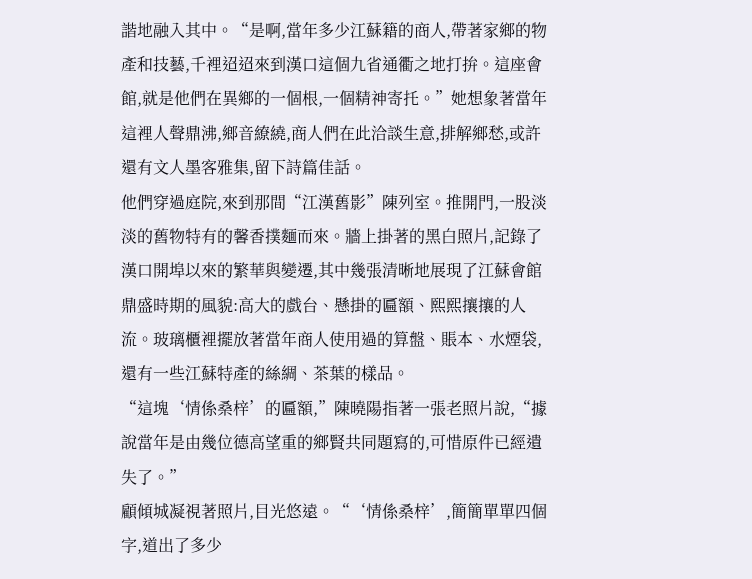諧地融入其中。“是啊,當年多少江蘇籍的商人,帶著家鄉的物產和技藝,千裡迢迢來到漢口這個九省通衢之地打拚。這座會館,就是他們在異鄉的一個根,一個精神寄托。”她想象著當年這裡人聲鼎沸,鄉音繚繞,商人們在此洽談生意,排解鄉愁,或許還有文人墨客雅集,留下詩篇佳話。
他們穿過庭院,來到那間“江漢舊影”陳列室。推開門,一股淡淡的舊物特有的馨香撲麵而來。牆上掛著的黑白照片,記錄了漢口開埠以來的繁華與變遷,其中幾張清晰地展現了江蘇會館鼎盛時期的風貌:高大的戲台、懸掛的匾額、熙熙攘攘的人流。玻璃櫃裡擺放著當年商人使用過的算盤、賬本、水煙袋,還有一些江蘇特產的絲綢、茶葉的樣品。
“這塊‘情係桑梓’的匾額,”陳曉陽指著一張老照片說,“據說當年是由幾位德高望重的鄉賢共同題寫的,可惜原件已經遺失了。”
顧傾城凝視著照片,目光悠遠。“‘情係桑梓’,簡簡單單四個字,道出了多少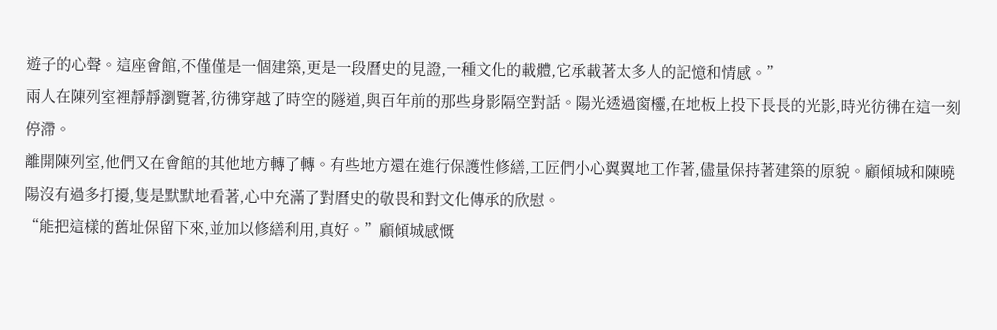遊子的心聲。這座會館,不僅僅是一個建築,更是一段曆史的見證,一種文化的載體,它承載著太多人的記憶和情感。”
兩人在陳列室裡靜靜瀏覽著,彷彿穿越了時空的隧道,與百年前的那些身影隔空對話。陽光透過窗欞,在地板上投下長長的光影,時光彷彿在這一刻停滯。
離開陳列室,他們又在會館的其他地方轉了轉。有些地方還在進行保護性修繕,工匠們小心翼翼地工作著,儘量保持著建築的原貌。顧傾城和陳曉陽沒有過多打擾,隻是默默地看著,心中充滿了對曆史的敬畏和對文化傳承的欣慰。
“能把這樣的舊址保留下來,並加以修繕利用,真好。”顧傾城感慨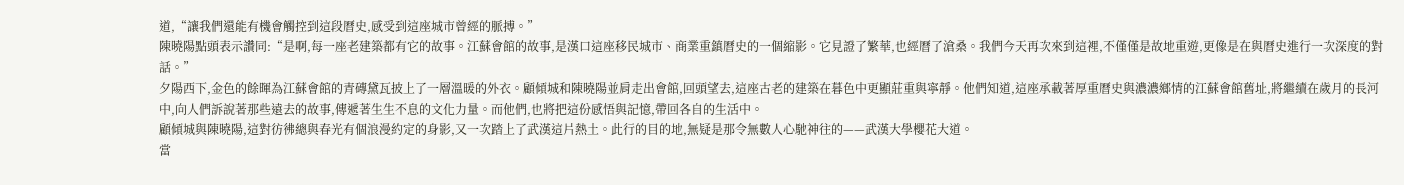道,“讓我們還能有機會觸控到這段曆史,感受到這座城市曾經的脈搏。”
陳曉陽點頭表示讚同:“是啊,每一座老建築都有它的故事。江蘇會館的故事,是漢口這座移民城市、商業重鎮曆史的一個縮影。它見證了繁華,也經曆了滄桑。我們今天再次來到這裡,不僅僅是故地重遊,更像是在與曆史進行一次深度的對話。”
夕陽西下,金色的餘暉為江蘇會館的青磚黛瓦披上了一層溫暖的外衣。顧傾城和陳曉陽並肩走出會館,回頭望去,這座古老的建築在暮色中更顯莊重與寧靜。他們知道,這座承載著厚重曆史與濃濃鄉情的江蘇會館舊址,將繼續在歲月的長河中,向人們訴說著那些遠去的故事,傳遞著生生不息的文化力量。而他們,也將把這份感悟與記憶,帶回各自的生活中。
顧傾城與陳曉陽,這對彷彿總與春光有個浪漫約定的身影,又一次踏上了武漢這片熱土。此行的目的地,無疑是那令無數人心馳神往的——武漢大學櫻花大道。
當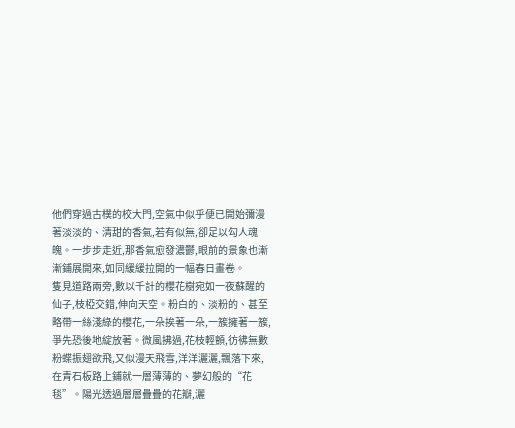他們穿過古樸的校大門,空氣中似乎便已開始彌漫著淡淡的、清甜的香氣,若有似無,卻足以勾人魂魄。一步步走近,那香氣愈發濃鬱,眼前的景象也漸漸鋪展開來,如同緩緩拉開的一幅春日畫卷。
隻見道路兩旁,數以千計的櫻花樹宛如一夜蘇醒的仙子,枝椏交錯,伸向天空。粉白的、淡粉的、甚至略帶一絲淺綠的櫻花,一朵挨著一朵,一簇擁著一簇,爭先恐後地綻放著。微風拂過,花枝輕顫,彷彿無數粉蝶振翅欲飛,又似漫天飛雪,洋洋灑灑,飄落下來,在青石板路上鋪就一層薄薄的、夢幻般的“花毯”。陽光透過層層疊疊的花瓣,灑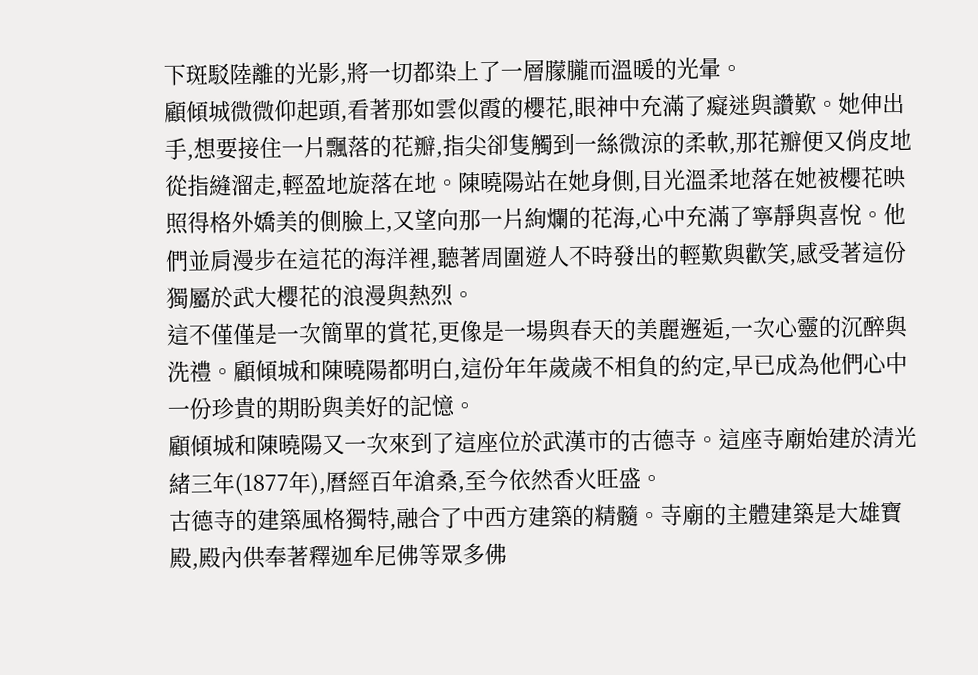下斑駁陸離的光影,將一切都染上了一層朦朧而溫暖的光暈。
顧傾城微微仰起頭,看著那如雲似霞的櫻花,眼神中充滿了癡迷與讚歎。她伸出手,想要接住一片飄落的花瓣,指尖卻隻觸到一絲微涼的柔軟,那花瓣便又俏皮地從指縫溜走,輕盈地旋落在地。陳曉陽站在她身側,目光溫柔地落在她被櫻花映照得格外嬌美的側臉上,又望向那一片絢爛的花海,心中充滿了寧靜與喜悅。他們並肩漫步在這花的海洋裡,聽著周圍遊人不時發出的輕歎與歡笑,感受著這份獨屬於武大櫻花的浪漫與熱烈。
這不僅僅是一次簡單的賞花,更像是一場與春天的美麗邂逅,一次心靈的沉醉與洗禮。顧傾城和陳曉陽都明白,這份年年歲歲不相負的約定,早已成為他們心中一份珍貴的期盼與美好的記憶。
顧傾城和陳曉陽又一次來到了這座位於武漢市的古德寺。這座寺廟始建於清光緒三年(1877年),曆經百年滄桑,至今依然香火旺盛。
古德寺的建築風格獨特,融合了中西方建築的精髓。寺廟的主體建築是大雄寶殿,殿內供奉著釋迦牟尼佛等眾多佛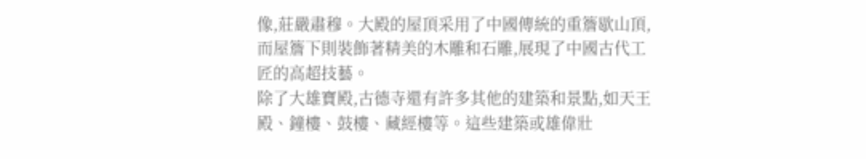像,莊嚴肅穆。大殿的屋頂采用了中國傳統的重簷歇山頂,而屋簷下則裝飾著精美的木雕和石雕,展現了中國古代工匠的高超技藝。
除了大雄寶殿,古德寺還有許多其他的建築和景點,如天王殿、鐘樓、鼓樓、藏經樓等。這些建築或雄偉壯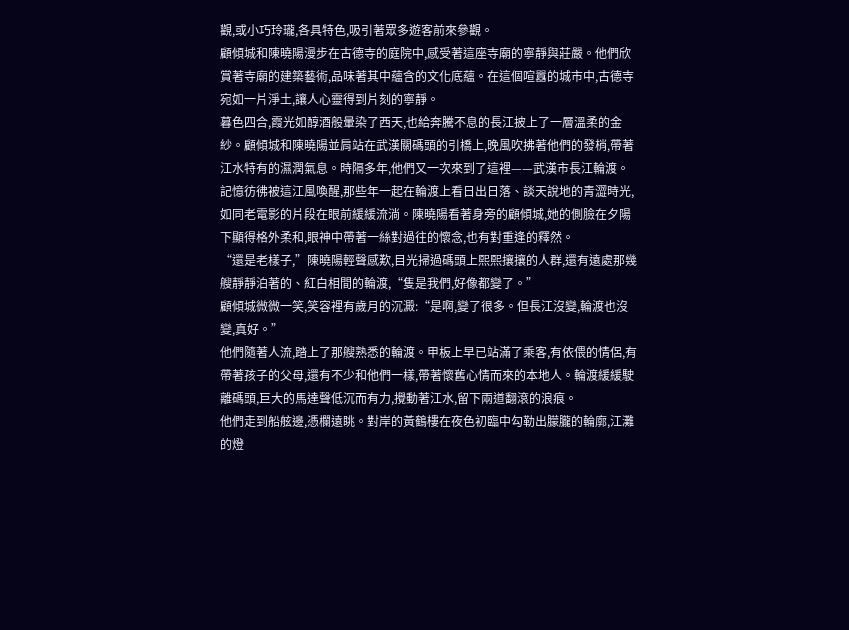觀,或小巧玲瓏,各具特色,吸引著眾多遊客前來參觀。
顧傾城和陳曉陽漫步在古德寺的庭院中,感受著這座寺廟的寧靜與莊嚴。他們欣賞著寺廟的建築藝術,品味著其中蘊含的文化底蘊。在這個喧囂的城市中,古德寺宛如一片淨土,讓人心靈得到片刻的寧靜。
暮色四合,霞光如醇酒般暈染了西天,也給奔騰不息的長江披上了一層溫柔的金紗。顧傾城和陳曉陽並肩站在武漢關碼頭的引橋上,晚風吹拂著他們的發梢,帶著江水特有的濕潤氣息。時隔多年,他們又一次來到了這裡——武漢市長江輪渡。
記憶彷彿被這江風喚醒,那些年一起在輪渡上看日出日落、談天說地的青澀時光,如同老電影的片段在眼前緩緩流淌。陳曉陽看著身旁的顧傾城,她的側臉在夕陽下顯得格外柔和,眼神中帶著一絲對過往的懷念,也有對重逢的釋然。
“還是老樣子,”陳曉陽輕聲感歎,目光掃過碼頭上熙熙攘攘的人群,還有遠處那幾艘靜靜泊著的、紅白相間的輪渡,“隻是我們,好像都變了。”
顧傾城微微一笑,笑容裡有歲月的沉澱:“是啊,變了很多。但長江沒變,輪渡也沒變,真好。”
他們隨著人流,踏上了那艘熟悉的輪渡。甲板上早已站滿了乘客,有依偎的情侶,有帶著孩子的父母,還有不少和他們一樣,帶著懷舊心情而來的本地人。輪渡緩緩駛離碼頭,巨大的馬達聲低沉而有力,攪動著江水,留下兩道翻滾的浪痕。
他們走到船舷邊,憑欄遠眺。對岸的黃鶴樓在夜色初臨中勾勒出朦朧的輪廓,江灘的燈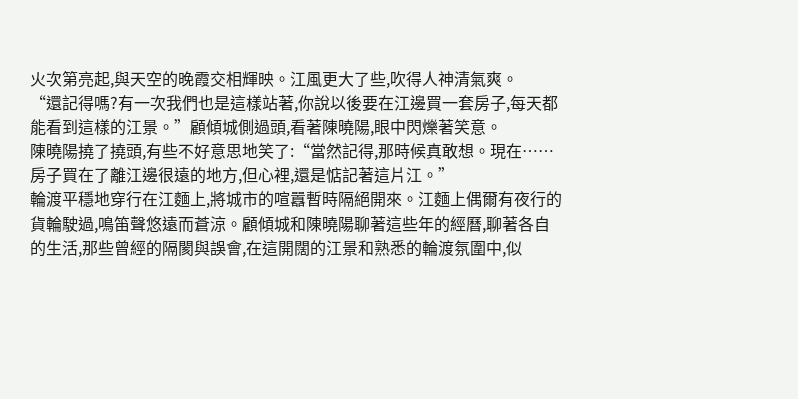火次第亮起,與天空的晚霞交相輝映。江風更大了些,吹得人神清氣爽。
“還記得嗎?有一次我們也是這樣站著,你說以後要在江邊買一套房子,每天都能看到這樣的江景。”顧傾城側過頭,看著陳曉陽,眼中閃爍著笑意。
陳曉陽撓了撓頭,有些不好意思地笑了:“當然記得,那時候真敢想。現在……房子買在了離江邊很遠的地方,但心裡,還是惦記著這片江。”
輪渡平穩地穿行在江麵上,將城市的喧囂暫時隔絕開來。江麵上偶爾有夜行的貨輪駛過,鳴笛聲悠遠而蒼涼。顧傾城和陳曉陽聊著這些年的經曆,聊著各自的生活,那些曾經的隔閡與誤會,在這開闊的江景和熟悉的輪渡氛圍中,似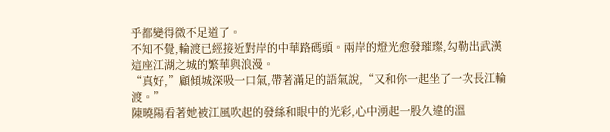乎都變得微不足道了。
不知不覺,輪渡已經接近對岸的中華路碼頭。兩岸的燈光愈發璀璨,勾勒出武漢這座江湖之城的繁華與浪漫。
“真好,”顧傾城深吸一口氣,帶著滿足的語氣說,“又和你一起坐了一次長江輪渡。”
陳曉陽看著她被江風吹起的發絲和眼中的光彩,心中湧起一股久違的溫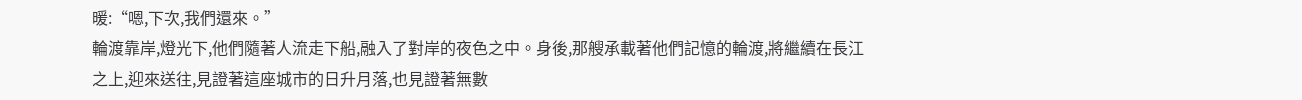暖:“嗯,下次,我們還來。”
輪渡靠岸,燈光下,他們隨著人流走下船,融入了對岸的夜色之中。身後,那艘承載著他們記憶的輪渡,將繼續在長江之上,迎來送往,見證著這座城市的日升月落,也見證著無數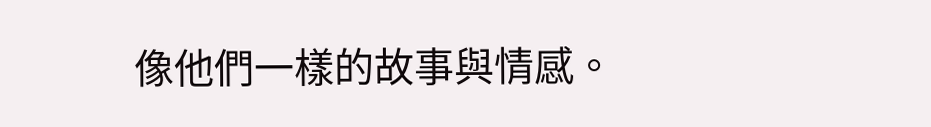像他們一樣的故事與情感。